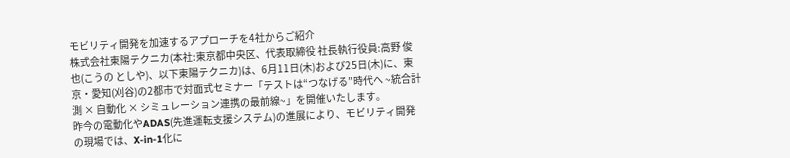モビリティ開発を加速するアプローチを4社からご紹介
株式会社東陽テクニカ(本社:東京都中央区、代表取締役 社長執行役員:高野 俊也(こうの としや)、以下東陽テクニカ)は、6月11日(木)および25日(木)に、東京・愛知(刈谷)の2都市で対面式セミナー「テストは“つなげる”時代へ ~統合計測 × 自動化 × シミュレーション連携の最前線~」を開催いたします。
昨今の電動化やADAS(先進運転支援システム)の進展により、モビリティ開発の現場では、X-in-1化に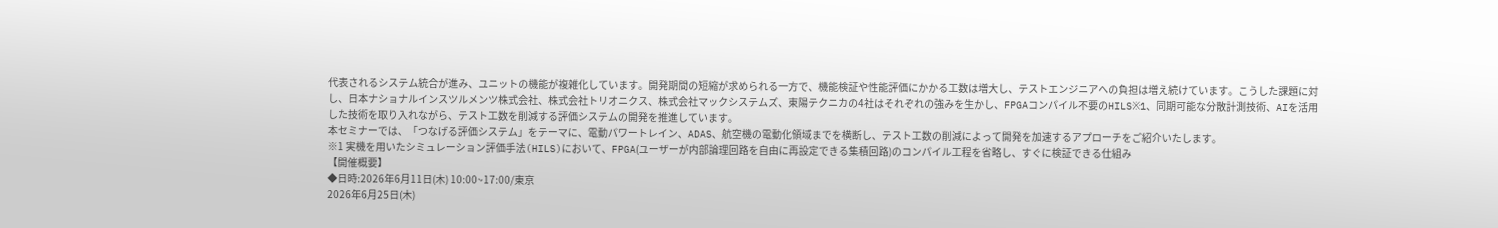代表されるシステム統合が進み、ユニットの機能が複雑化しています。開発期間の短縮が求められる一方で、機能検証や性能評価にかかる工数は増大し、テストエンジニアへの負担は増え続けています。こうした課題に対し、日本ナショナルインスツルメンツ株式会社、株式会社トリオニクス、株式会社マックシステムズ、東陽テクニカの4社はそれぞれの強みを生かし、FPGAコンパイル不要のHILS※1、同期可能な分散計測技術、AIを活用した技術を取り入れながら、テスト工数を削減する評価システムの開発を推進しています。
本セミナーでは、「つなげる評価システム」をテーマに、電動パワートレイン、ADAS、航空機の電動化領域までを横断し、テスト工数の削減によって開発を加速するアプローチをご紹介いたします。
※1 実機を用いたシミュレーション評価手法(HILS)において、FPGA(ユーザーが内部論理回路を自由に再設定できる集積回路)のコンパイル工程を省略し、すぐに検証できる仕組み
【開催概要】
◆日時:2026年6月11日(木) 10:00~17:00/東京
2026年6月25日(木)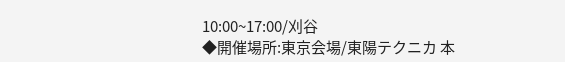10:00~17:00/刈谷
◆開催場所:東京会場/東陽テクニカ 本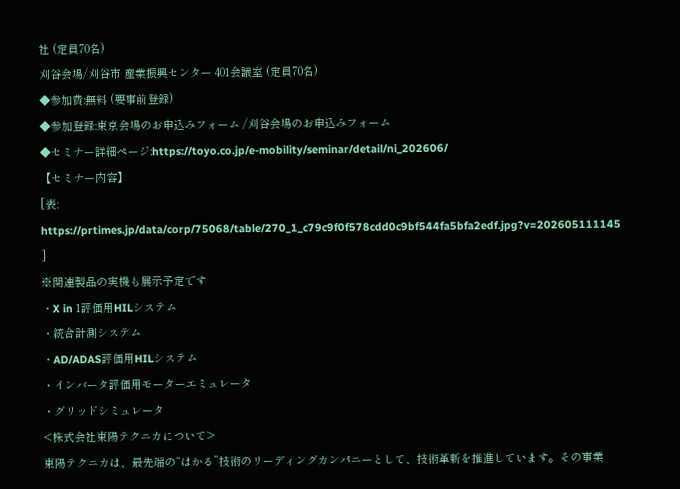社 (定員70名)
刈谷会場/刈谷市 産業振興センター 401会議室 (定員70名)
◆参加費:無料 (要事前登録)
◆参加登録:東京会場のお申込みフォーム /刈谷会場のお申込みフォーム
◆セミナー詳細ページ:https://toyo.co.jp/e-mobility/seminar/detail/ni_202606/
【セミナー内容】
[表: https://prtimes.jp/data/corp/75068/table/270_1_c79c9f0f578cdd0c9bf544fa5bfa2edf.jpg?v=202605111145 ]
※関連製品の実機も展示予定です
・X in 1評価用HILシステム
・統合計測システム
・AD/ADAS評価用HILシステム
・インバータ評価用モーターエミュレータ
・グリッドシミュレータ
<株式会社東陽テクニカについて>
東陽テクニカは、最先端の“はかる”技術のリーディングカンパニーとして、技術革新を推進しています。その事業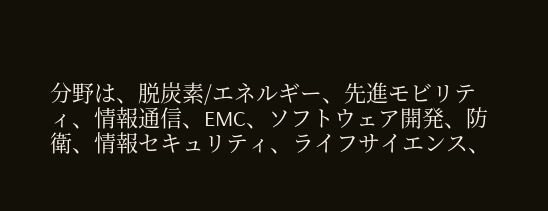分野は、脱炭素/エネルギー、先進モビリティ、情報通信、EMC、ソフトウェア開発、防衛、情報セキュリティ、ライフサイエンス、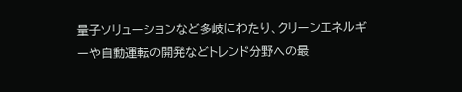量子ソリューションなど多岐にわたり、クリーンエネルギーや自動運転の開発などトレンド分野への最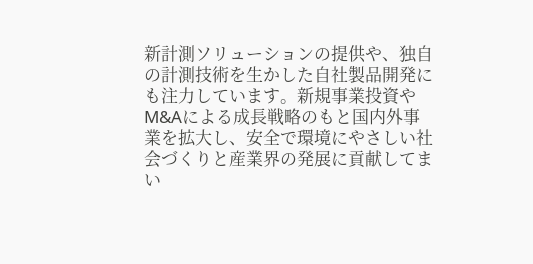新計測ソリューションの提供や、独自の計測技術を生かした自社製品開発にも注力しています。新規事業投資やM&Aによる成長戦略のもと国内外事業を拡大し、安全で環境にやさしい社会づくりと産業界の発展に貢献してまい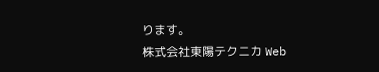ります。
株式会社東陽テクニカ Web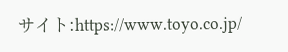サイト:https://www.toyo.co.jp/